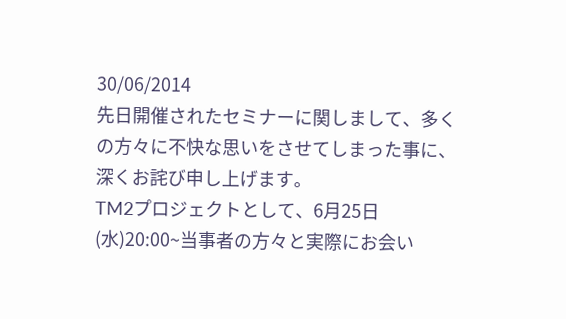30/06/2014
先日開催されたセミナーに関しまして、多くの方々に不快な思いをさせてしまった事に、深くお詫び申し上げます。
TM2プロジェクトとして、6月25日(水)20:00~当事者の方々と実際にお会い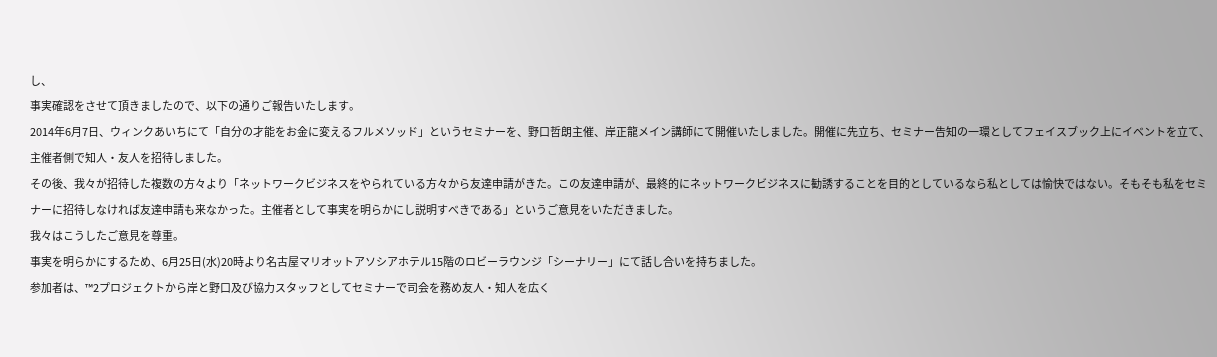し、
事実確認をさせて頂きましたので、以下の通りご報告いたします。
2014年6月7日、ウィンクあいちにて「自分の才能をお金に変えるフルメソッド」というセミナーを、野口哲朗主催、岸正龍メイン講師にて開催いたしました。開催に先立ち、セミナー告知の一環としてフェイスブック上にイベントを立て、主催者側で知人・友人を招待しました。
その後、我々が招待した複数の方々より「ネットワークビジネスをやられている方々から友達申請がきた。この友達申請が、最終的にネットワークビジネスに勧誘することを目的としているなら私としては愉快ではない。そもそも私をセミナーに招待しなければ友達申請も来なかった。主催者として事実を明らかにし説明すべきである」というご意見をいただきました。
我々はこうしたご意見を尊重。
事実を明らかにするため、6月25日(水)20時より名古屋マリオットアソシアホテル15階のロビーラウンジ「シーナリー」にて話し合いを持ちました。
参加者は、™2プロジェクトから岸と野口及び協力スタッフとしてセミナーで司会を務め友人・知人を広く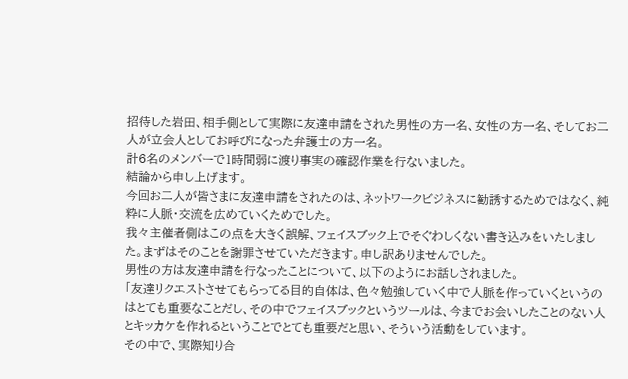招待した岩田、相手側として実際に友達申請をされた男性の方一名、女性の方一名、そしてお二人が立会人としてお呼びになった弁護士の方一名。
計6名のメンバーで1時間弱に渡り事実の確認作業を行ないました。
結論から申し上げます。
今回お二人が皆さまに友達申請をされたのは、ネットワークビジネスに勧誘するためではなく、純粋に人脈・交流を広めていくためでした。
我々主催者側はこの点を大きく誤解、フェイスブック上でそぐわしくない書き込みをいたしました。まずはそのことを謝罪させていただきます。申し訳ありませんでした。
男性の方は友達申請を行なったことについて、以下のようにお話しされました。
「友達リクエストさせてもらってる目的自体は、色々勉強していく中で人脈を作っていくというのはとても重要なことだし、その中でフェイスブックというツールは、今までお会いしたことのない人とキッカケを作れるということでとても重要だと思い、そういう活動をしています。
その中で、実際知り合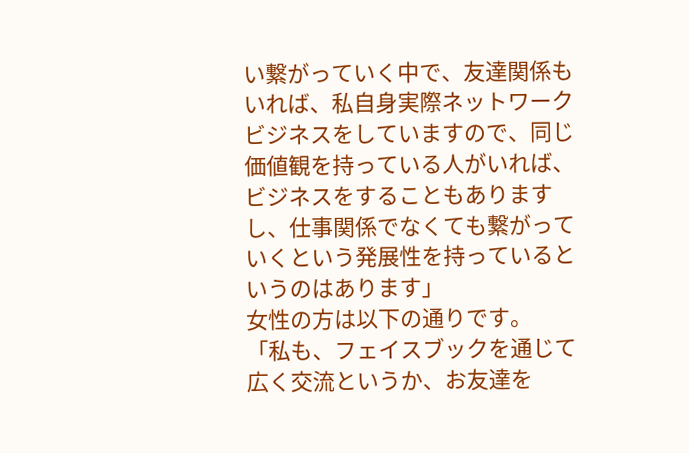い繋がっていく中で、友達関係もいれば、私自身実際ネットワークビジネスをしていますので、同じ価値観を持っている人がいれば、ビジネスをすることもありますし、仕事関係でなくても繋がっていくという発展性を持っているというのはあります」
女性の方は以下の通りです。
「私も、フェイスブックを通じて広く交流というか、お友達を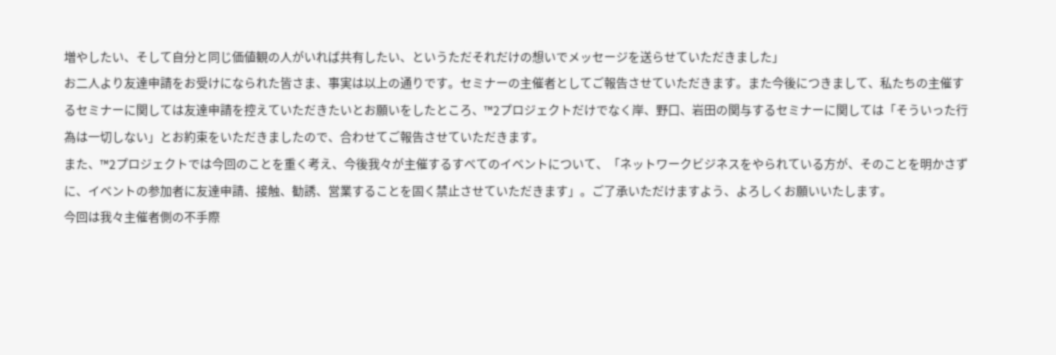増やしたい、そして自分と同じ価値観の人がいれば共有したい、というただそれだけの想いでメッセージを送らせていただきました」
お二人より友達申請をお受けになられた皆さま、事実は以上の通りです。セミナーの主催者としてご報告させていただきます。また今後につきまして、私たちの主催するセミナーに関しては友達申請を控えていただきたいとお願いをしたところ、™2プロジェクトだけでなく岸、野口、岩田の関与するセミナーに関しては「そういった行為は一切しない」とお約束をいただきましたので、合わせてご報告させていただきます。
また、™2プロジェクトでは今回のことを重く考え、今後我々が主催するすべてのイベントについて、「ネットワークビジネスをやられている方が、そのことを明かさずに、イベントの参加者に友達申請、接触、勧誘、営業することを固く禁止させていただきます」。ご了承いただけますよう、よろしくお願いいたします。
今回は我々主催者側の不手際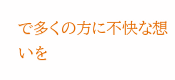で多くの方に不快な想いを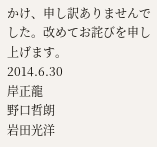かけ、申し訳ありませんでした。改めてお詫びを申し上げます。
2014.6.30
岸正龍
野口哲朗
岩田光洋